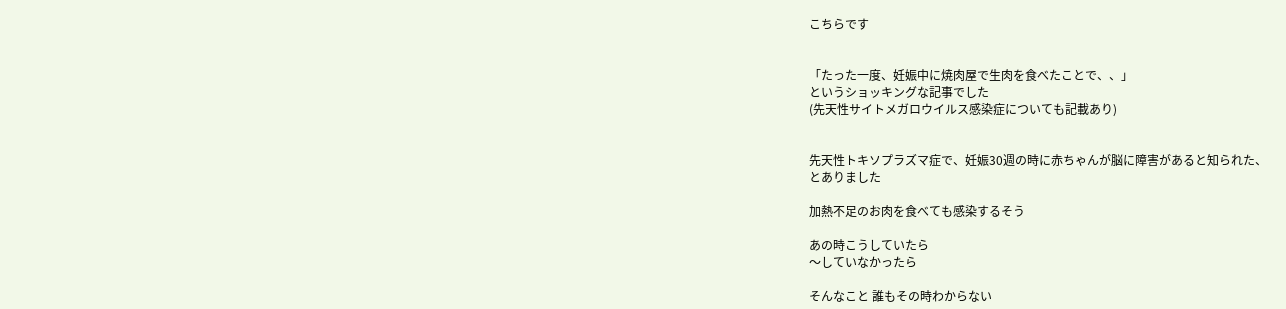こちらです


「たった一度、妊娠中に焼肉屋で生肉を食べたことで、、」
というショッキングな記事でした
(先天性サイトメガロウイルス感染症についても記載あり)


先天性トキソプラズマ症で、妊娠30週の時に赤ちゃんが脳に障害があると知られた、
とありました

加熱不足のお肉を食べても感染するそう

あの時こうしていたら
〜していなかったら

そんなこと 誰もその時わからない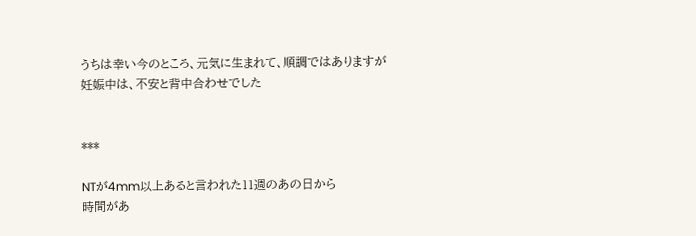うちは幸い今のところ、元気に生まれて、順調ではありますが
妊娠中は、不安と背中合わせでした


***

NTが4mm以上あると言われた11週のあの日から
時間があ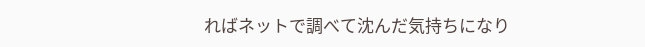ればネットで調べて沈んだ気持ちになり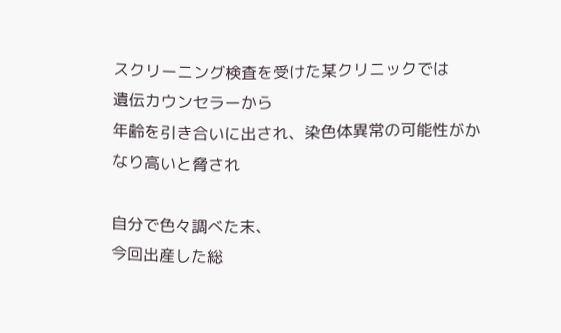スクリーニング検査を受けた某クリニックでは
遺伝カウンセラーから
年齢を引き合いに出され、染色体異常の可能性がかなり高いと脅され

自分で色々調べた末、
今回出産した総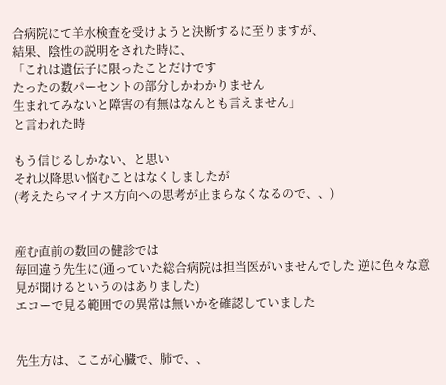合病院にて羊水検査を受けようと決断するに至りますが、
結果、陰性の説明をされた時に、
「これは遺伝子に限ったことだけです
たったの数パーセントの部分しかわかりません
生まれてみないと障害の有無はなんとも言えません」
と言われた時

もう信じるしかない、と思い
それ以降思い悩むことはなくしましたが
(考えたらマイナス方向への思考が止まらなくなるので、、)


産む直前の数回の健診では
毎回違う先生に(通っていた総合病院は担当医がいませんでした 逆に色々な意見が聞けるというのはありました)
エコーで見る範囲での異常は無いかを確認していました


先生方は、ここが心臓で、肺で、、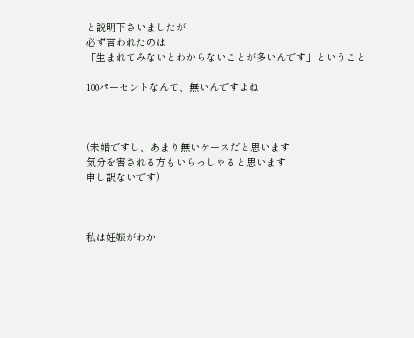と説明下さいましたが
必ず言われたのは
「生まれてみないとわからないことが多いんです」ということ

100パーセントなんて、無いんですよね



(未婚ですし、あまり無いケースだと思います
気分を害される方もいらっしゃると思います
申し訳ないです)



私は妊娠がわか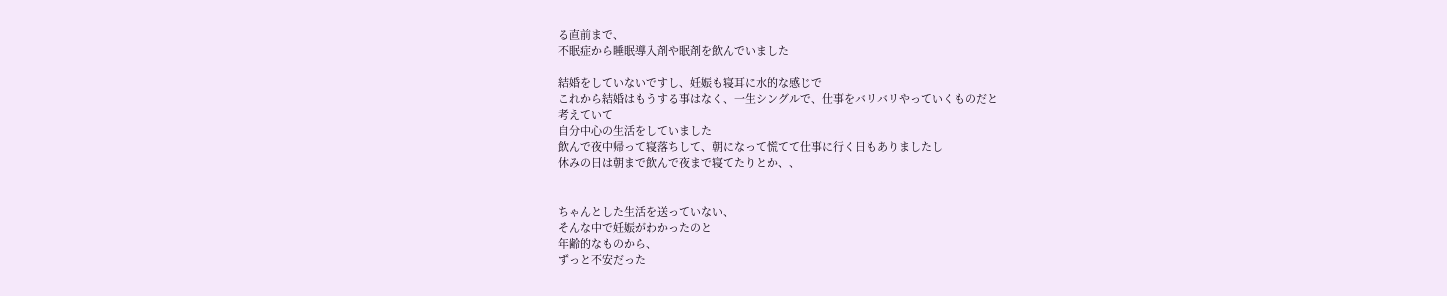る直前まで、
不眠症から睡眠導入剤や眠剤を飲んでいました

結婚をしていないですし、妊娠も寝耳に水的な感じで
これから結婚はもうする事はなく、一生シングルで、仕事をバリバリやっていくものだと
考えていて
自分中心の生活をしていました
飲んで夜中帰って寝落ちして、朝になって慌てて仕事に行く日もありましたし
休みの日は朝まで飲んで夜まで寝てたりとか、、


ちゃんとした生活を送っていない、
そんな中で妊娠がわかったのと
年齢的なものから、
ずっと不安だった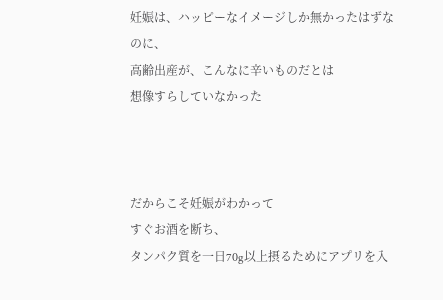妊娠は、ハッピーなイメージしか無かったはずなのに、
高齢出産が、こんなに辛いものだとは
想像すらしていなかった



だからこそ妊娠がわかって
すぐお酒を断ち、
タンパク質を一日70g以上摂るためにアプリを入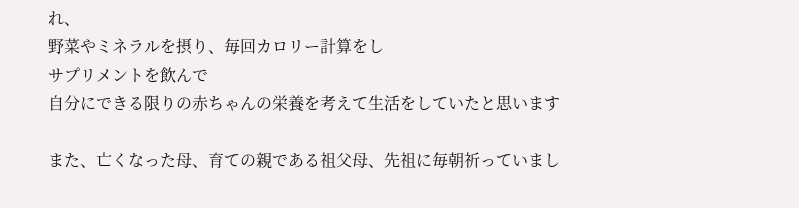れ、
野菜やミネラルを摂り、毎回カロリー計算をし
サプリメントを飲んで
自分にできる限りの赤ちゃんの栄養を考えて生活をしていたと思います

また、亡くなった母、育ての親である祖父母、先祖に毎朝祈っていまし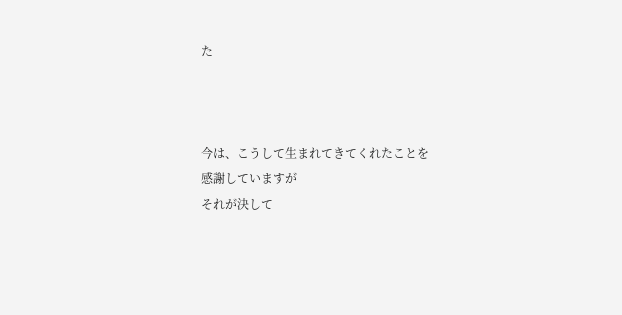た



今は、こうして生まれてきてくれたことを
感謝していますが
それが決して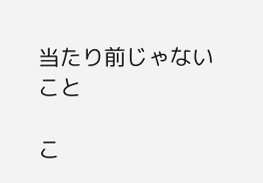当たり前じゃないこと

こ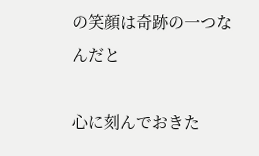の笑顔は奇跡の一つなんだと

心に刻んでおきた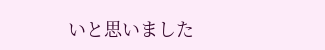いと思いました